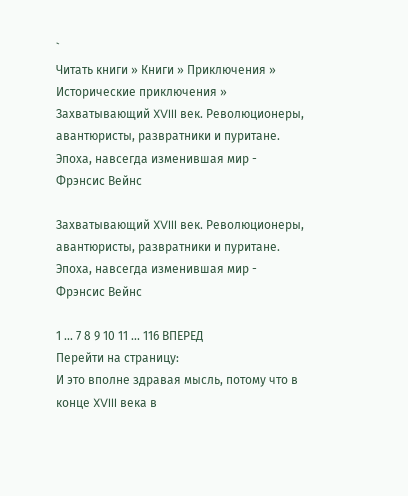`
Читать книги » Книги » Приключения » Исторические приключения » Захватывающий XVIII век. Революционеры, авантюристы, развратники и пуритане. Эпоха, навсегда изменившая мир - Фрэнсис Вейнс

Захватывающий XVIII век. Революционеры, авантюристы, развратники и пуритане. Эпоха, навсегда изменившая мир - Фрэнсис Вейнс

1 ... 7 8 9 10 11 ... 116 ВПЕРЕД
Перейти на страницу:
И это вполне здравая мысль, потому что в конце XVIII века в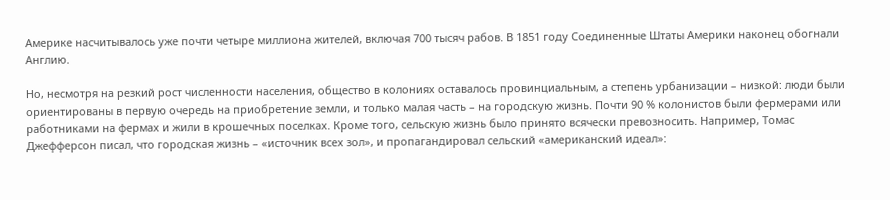Америке насчитывалось уже почти четыре миллиона жителей, включая 700 тысяч рабов. В 1851 году Соединенные Штаты Америки наконец обогнали Англию.

Но, несмотря на резкий рост численности населения, общество в колониях оставалось провинциальным, а степень урбанизации – низкой: люди были ориентированы в первую очередь на приобретение земли, и только малая часть – на городскую жизнь. Почти 90 % колонистов были фермерами или работниками на фермах и жили в крошечных поселках. Кроме того, сельскую жизнь было принято всячески превозносить. Например, Томас Джефферсон писал, что городская жизнь – «источник всех зол», и пропагандировал сельский «американский идеал»: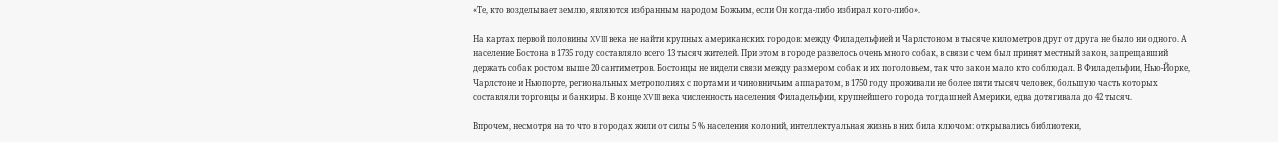«Те, кто возделывает землю, являются избранным народом Божьим, если Он когда-либо избирал кого-либо».

На картах первой половины XVIII века не найти крупных американских городов: между Филадельфией и Чарлстоном в тысяче километров друг от друга не было ни одного. А население Бостона в 1735 году составляло всего 13 тысяч жителей. При этом в городе развелось очень много собак, в связи с чем был принят местный закон, запрещавший держать собак ростом выше 20 сантиметров. Бостонцы не видели связи между размером собак и их поголовьем, так что закон мало кто соблюдал. В Филадельфии, Нью-Йорке, Чарлстоне и Ньюпорте, региональных метрополиях с портами и чиновничьим аппаратом, в 1750 году проживали не более пяти тысяч человек, большую часть которых составляли торговцы и банкиры. В конце XVIII века численность населения Филадельфии, крупнейшего города тогдашней Америки, едва дотягивала до 42 тысяч.

Впрочем, несмотря на то что в городах жили от силы 5 % населения колоний, интеллектуальная жизнь в них била ключом: открывались библиотеки,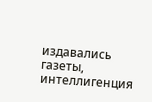издавались газеты, интеллигенция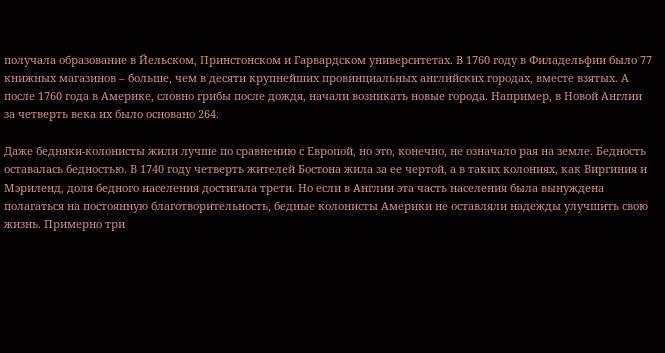получала образование в Йельском, Принстонском и Гарвардском университетах. В 1760 году в Филадельфии было 77 книжных магазинов – больше, чем в десяти крупнейших провинциальных английских городах, вместе взятых. А после 1760 года в Америке, словно грибы после дождя, начали возникать новые города. Например, в Новой Англии за четверть века их было основано 264.

Даже бедняки-колонисты жили лучше по сравнению с Европой, но это, конечно, не означало рая на земле. Бедность оставалась бедностью. В 1740 году четверть жителей Бостона жила за ее чертой, а в таких колониях, как Виргиния и Мэриленд, доля бедного населения достигала трети. Но если в Англии эта часть населения была вынуждена полагаться на постоянную благотворительность, бедные колонисты Америки не оставляли надежды улучшить свою жизнь. Примерно три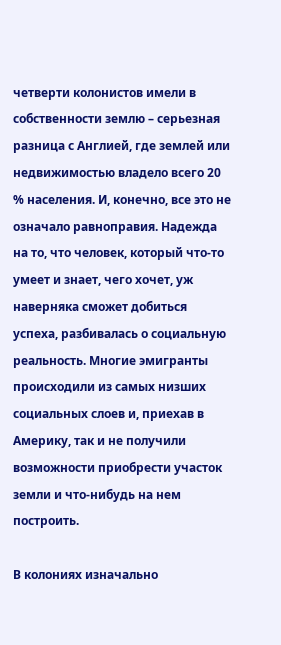четверти колонистов имели в собственности землю – серьезная разница с Англией, где землей или недвижимостью владело всего 20 % населения. И, конечно, все это не означало равноправия. Надежда на то, что человек, который что-то умеет и знает, чего хочет, уж наверняка сможет добиться успеха, разбивалась о социальную реальность. Многие эмигранты происходили из самых низших социальных слоев и, приехав в Америку, так и не получили возможности приобрести участок земли и что-нибудь на нем построить.

В колониях изначально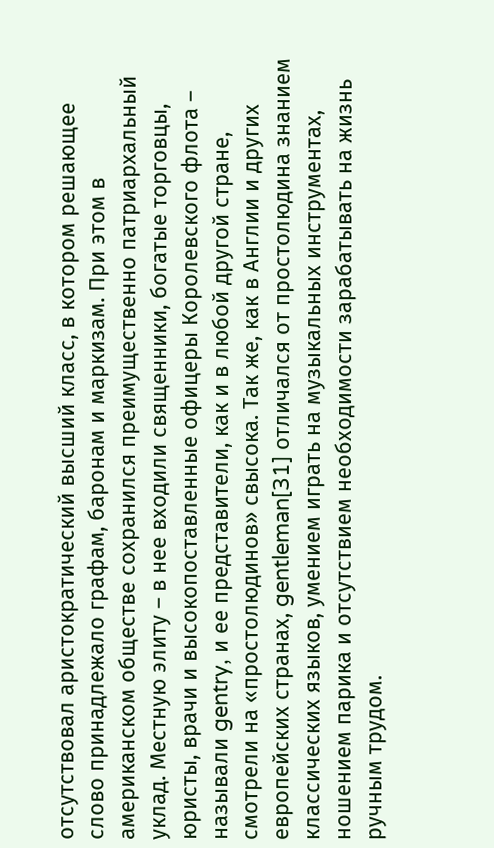отсутствовал аристократический высший класс, в котором решающее слово принадлежало графам, баронам и маркизам. При этом в американском обществе сохранился преимущественно патриархальный уклад. Местную элиту – в нее входили священники, богатые торговцы, юристы, врачи и высокопоставленные офицеры Королевского флота – называли gentry, и ее представители, как и в любой другой стране, смотрели на «простолюдинов» свысока. Так же, как в Англии и других европейских странах, gentleman[31] отличался от простолюдина знанием классических языков, умением играть на музыкальных инструментах, ношением парика и отсутствием необходимости зарабатывать на жизнь ручным трудом.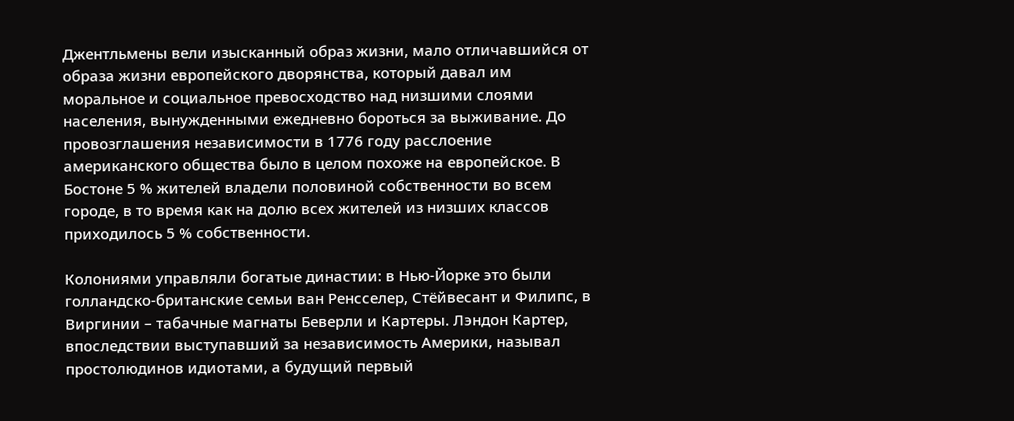Джентльмены вели изысканный образ жизни, мало отличавшийся от образа жизни европейского дворянства, который давал им моральное и социальное превосходство над низшими слоями населения, вынужденными ежедневно бороться за выживание. До провозглашения независимости в 1776 году расслоение американского общества было в целом похоже на европейское. В Бостоне 5 % жителей владели половиной собственности во всем городе, в то время как на долю всех жителей из низших классов приходилось 5 % собственности.

Колониями управляли богатые династии: в Нью-Йорке это были голландско-британские семьи ван Ренсселер, Стёйвесант и Филипс, в Виргинии – табачные магнаты Беверли и Картеры. Лэндон Картер, впоследствии выступавший за независимость Америки, называл простолюдинов идиотами, а будущий первый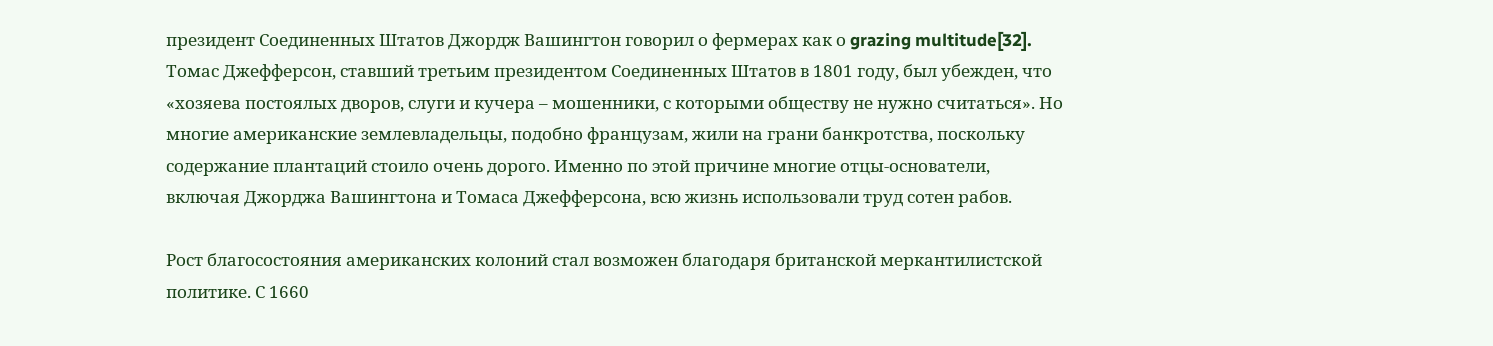президент Соединенных Штатов Джордж Вашингтон говорил о фермерах как о grazing multitude[32]. Томас Джефферсон, ставший третьим президентом Соединенных Штатов в 1801 году, был убежден, что «хозяева постоялых дворов, слуги и кучера – мошенники, с которыми обществу не нужно считаться». Но многие американские землевладельцы, подобно французам, жили на грани банкротства, поскольку содержание плантаций стоило очень дорого. Именно по этой причине многие отцы-основатели, включая Джорджа Вашингтона и Томаса Джефферсона, всю жизнь использовали труд сотен рабов.

Рост благосостояния американских колоний стал возможен благодаря британской меркантилистской политике. С 1660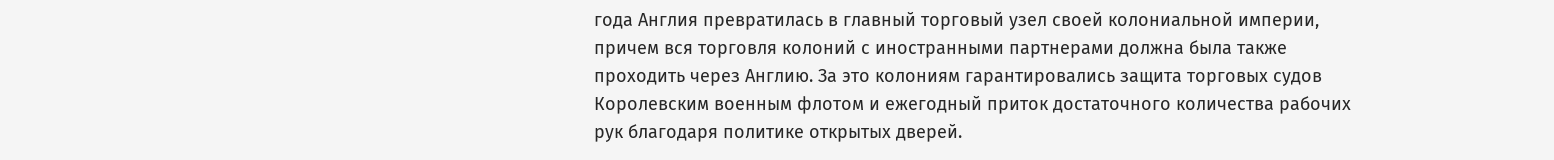года Англия превратилась в главный торговый узел своей колониальной империи, причем вся торговля колоний с иностранными партнерами должна была также проходить через Англию. За это колониям гарантировались защита торговых судов Королевским военным флотом и ежегодный приток достаточного количества рабочих рук благодаря политике открытых дверей.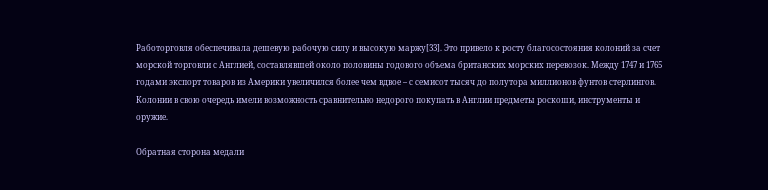Работорговля обеспечивала дешевую рабочую силу и высокую маржу[33]. Это привело к росту благосостояния колоний за счет морской торговли с Англией, составлявшей около половины годового объема британских морских перевозок. Между 1747 и 1765 годами экспорт товаров из Америки увеличился более чем вдвое – с семисот тысяч до полутора миллионов фунтов стерлингов. Колонии в свою очередь имели возможность сравнительно недорого покупать в Англии предметы роскоши, инструменты и оружие.

Обратная сторона медали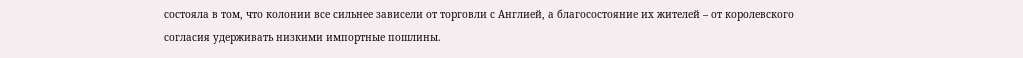состояла в том, что колонии все сильнее зависели от торговли с Англией, а благосостояние их жителей – от королевского согласия удерживать низкими импортные пошлины.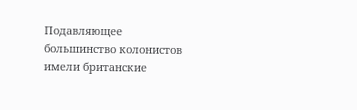Подавляющее большинство колонистов имели британские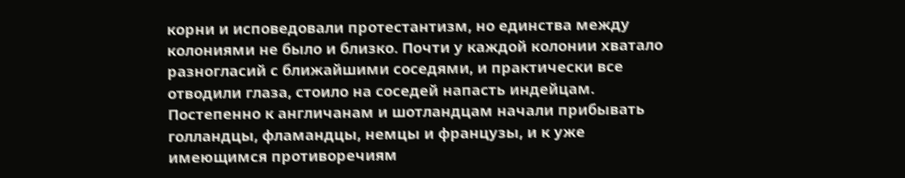корни и исповедовали протестантизм, но единства между колониями не было и близко. Почти у каждой колонии хватало разногласий с ближайшими соседями, и практически все отводили глаза, стоило на соседей напасть индейцам. Постепенно к англичанам и шотландцам начали прибывать голландцы, фламандцы, немцы и французы, и к уже имеющимся противоречиям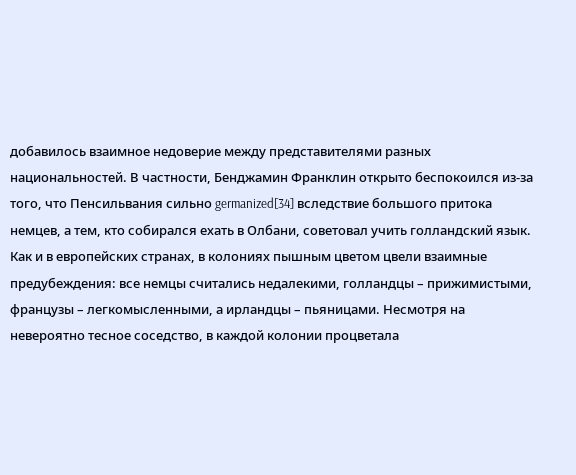добавилось взаимное недоверие между представителями разных национальностей. В частности, Бенджамин Франклин открыто беспокоился из-за того, что Пенсильвания сильно germanized[34] вследствие большого притока немцев, а тем, кто собирался ехать в Олбани, советовал учить голландский язык. Как и в европейских странах, в колониях пышным цветом цвели взаимные предубеждения: все немцы считались недалекими, голландцы – прижимистыми, французы – легкомысленными, а ирландцы – пьяницами. Несмотря на невероятно тесное соседство, в каждой колонии процветала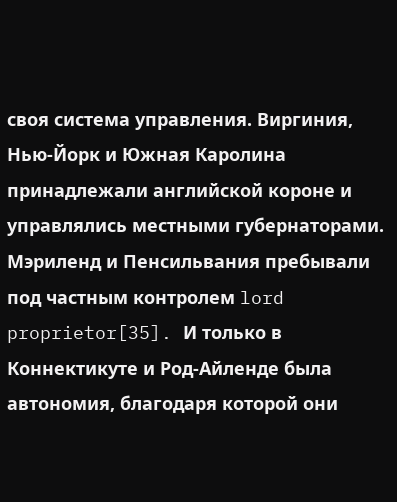своя система управления. Виргиния, Нью-Йорк и Южная Каролина принадлежали английской короне и управлялись местными губернаторами. Мэриленд и Пенсильвания пребывали под частным контролем lord proprietor[35]. И только в Коннектикуте и Род-Айленде была автономия, благодаря которой они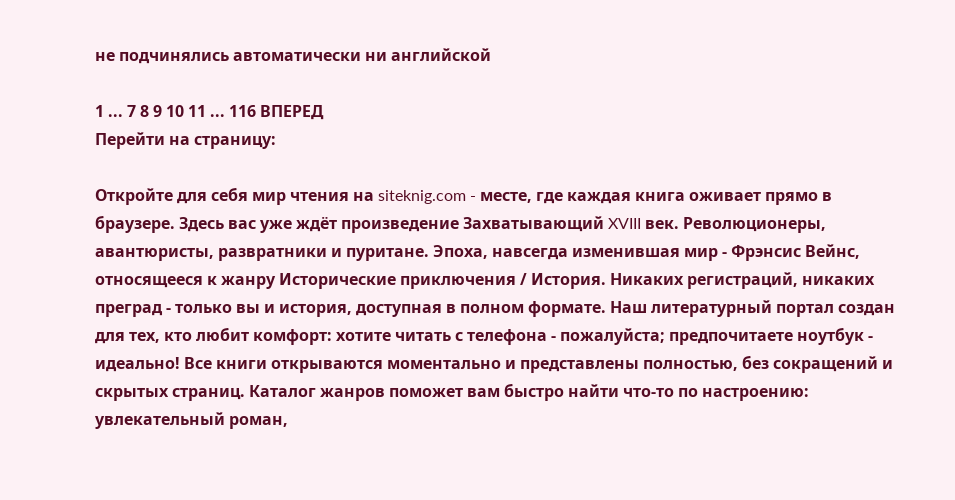не подчинялись автоматически ни английской

1 ... 7 8 9 10 11 ... 116 ВПЕРЕД
Перейти на страницу:

Откройте для себя мир чтения на siteknig.com - месте, где каждая книга оживает прямо в браузере. Здесь вас уже ждёт произведение Захватывающий XVIII век. Революционеры, авантюристы, развратники и пуритане. Эпоха, навсегда изменившая мир - Фрэнсис Вейнс, относящееся к жанру Исторические приключения / История. Никаких регистраций, никаких преград - только вы и история, доступная в полном формате. Наш литературный портал создан для тех, кто любит комфорт: хотите читать с телефона - пожалуйста; предпочитаете ноутбук - идеально! Все книги открываются моментально и представлены полностью, без сокращений и скрытых страниц. Каталог жанров поможет вам быстро найти что-то по настроению: увлекательный роман,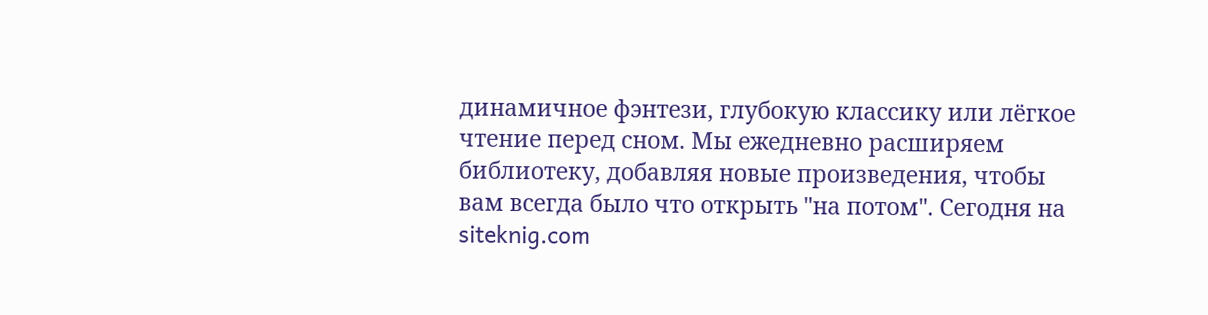динамичное фэнтези, глубокую классику или лёгкое чтение перед сном. Мы ежедневно расширяем библиотеку, добавляя новые произведения, чтобы вам всегда было что открыть "на потом". Сегодня на siteknig.com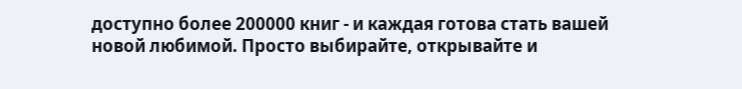доступно более 200000 книг - и каждая готова стать вашей новой любимой. Просто выбирайте, открывайте и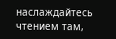наслаждайтесь чтением там,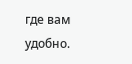где вам удобно.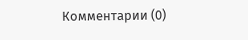Комментарии (0)